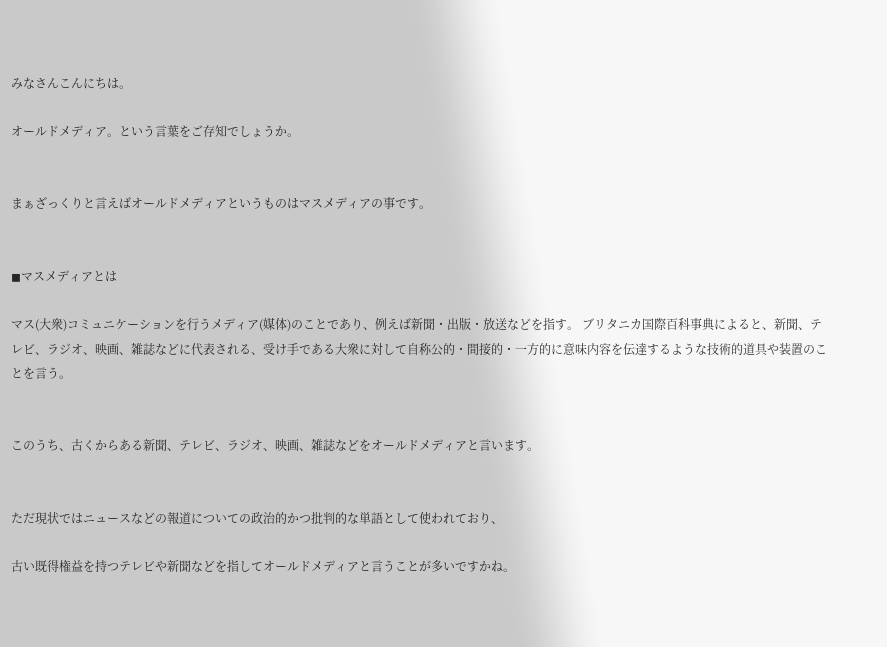みなさんこんにちは。

オールドメディア。という言葉をご存知でしょうか。


まぁざっくりと言えばオールドメディアというものはマスメディアの事です。


◼マスメディアとは

マス(大衆)コミュニケーションを行うメディア(媒体)のことであり、例えば新聞・出版・放送などを指す。 ブリタニカ国際百科事典によると、新聞、テレビ、ラジオ、映画、雑誌などに代表される、受け手である大衆に対して自称公的・間接的・一方的に意味内容を伝達するような技術的道具や装置のことを言う。


このうち、古くからある新聞、テレビ、ラジオ、映画、雑誌などをオールドメディアと言います。


ただ現状ではニュースなどの報道についての政治的かつ批判的な単語として使われており、

古い既得権益を持つテレビや新聞などを指してオールドメディアと言うことが多いですかね。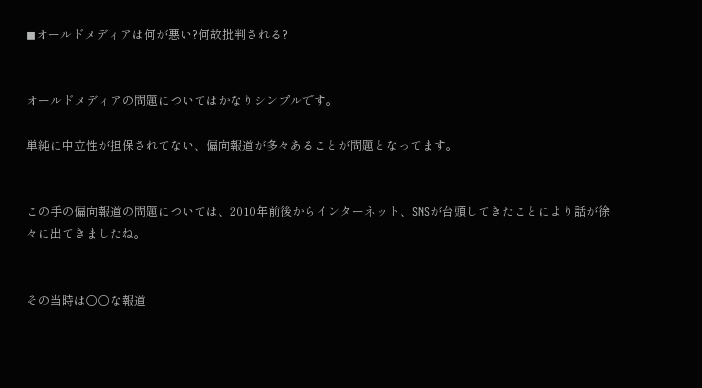◼オールドメディアは何が悪い?何故批判される?


オールドメディアの問題についてはかなりシンプルです。

単純に中立性が担保されてない、偏向報道が多々あることが問題となってます。


この手の偏向報道の問題については、2010年前後からインターネット、SNSが台頭してきたことにより話が徐々に出てきましたね。


その当時は〇〇な報道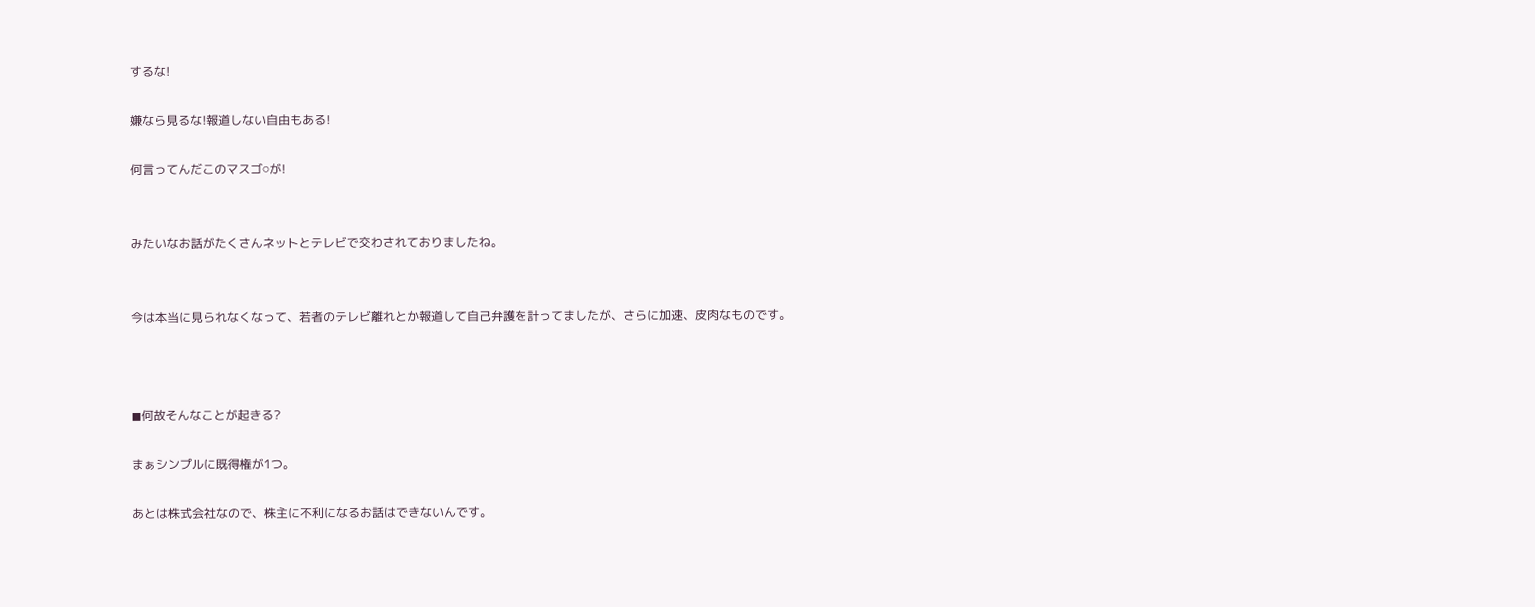するな!

嫌なら見るな!報道しない自由もある!

何言ってんだこのマスゴ⚪が!


みたいなお話がたくさんネットとテレビで交わされておりましたね。


今は本当に見られなくなって、若者のテレビ離れとか報道して自己弁護を計ってましたが、さらに加速、皮肉なものです。



◼何故そんなことが起きる?

まぁシンプルに既得権が1つ。

あとは株式会社なので、株主に不利になるお話はできないんです。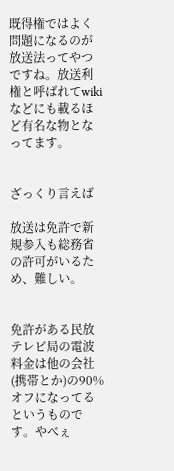既得権ではよく問題になるのが放送法ってやつですね。放送利権と呼ばれてwikiなどにも載るほど有名な物となってます。


ざっくり言えば

放送は免許で新規参入も総務省の許可がいるため、難しい。


免許がある民放テレビ局の電波料金は他の会社(携帯とか)の90%オフになってるというものです。やべぇ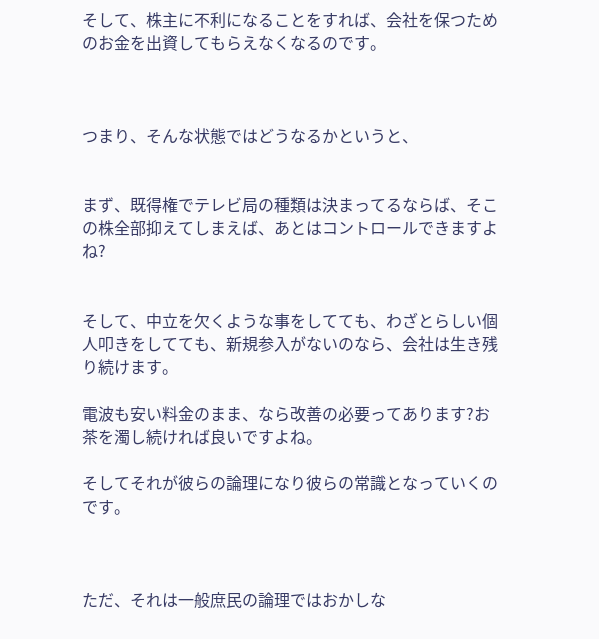そして、株主に不利になることをすれば、会社を保つためのお金を出資してもらえなくなるのです。



つまり、そんな状態ではどうなるかというと、


まず、既得権でテレビ局の種類は決まってるならば、そこの株全部抑えてしまえば、あとはコントロールできますよね?


そして、中立を欠くような事をしてても、わざとらしい個人叩きをしてても、新規参入がないのなら、会社は生き残り続けます。

電波も安い料金のまま、なら改善の必要ってあります?お茶を濁し続ければ良いですよね。

そしてそれが彼らの論理になり彼らの常識となっていくのです。



ただ、それは一般庶民の論理ではおかしな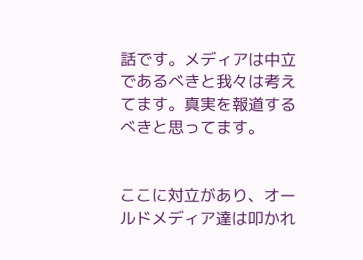話です。メディアは中立であるべきと我々は考えてます。真実を報道するべきと思ってます。


ここに対立があり、オールドメディア達は叩かれ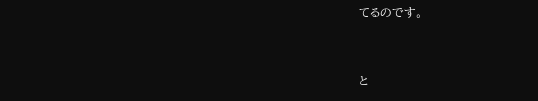てるのです。


と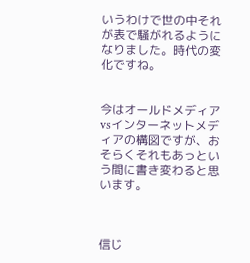いうわけで世の中それが表で騒がれるようになりました。時代の変化ですね。


今はオールドメディアvsインターネットメディアの構図ですが、おそらくそれもあっという間に書き変わると思います。



信じ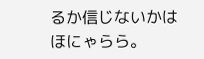るか信じないかはほにゃらら。